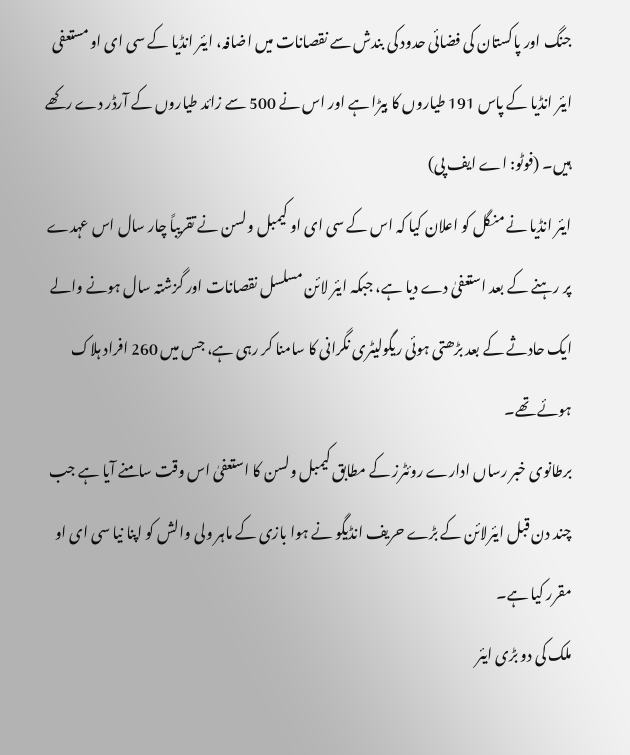جنگ اور پاکستان کی فضائی حدود کی بندش سے نقصانات میں اضافہ، ایئر انڈیا کے سی ای او مستعفی
ایئر انڈیا کے پاس 191 طیاروں کا بیڑا ہے اور اس نے 500 سے زائد طیاروں کے آرڈر دے رکھے ہیں۔ (فوٹو: اے ایف پی)
ایئر انڈیا نے منگل کو اعلان کیا کہ اس کے سی ای او کیمبل ولسن نے تقریباً چار سال اس عہدے پر رہنے کے بعد استعفیٰ دے دیا ہے، جبکہ ایئر لائن مسلسل نقصانات اور گزشتہ سال ہونے والے ایک حادثے کے بعد بڑھتی ہوئی ریگولیٹری نگرانی کا سامنا کر رہی ہے، جس میں 260 افراد ہلاک ہوئے تھے۔
برطانوی خبر رساں ادارے روئٹرز کے مطابق کیمبل ولسن کا استعفیٰ اس وقت سامنے آیا ہے جب چند دن قبل ایئرلائن کے بڑے حریف انڈیگو نے ہوا بازی کے ماہر ولی والش کو اپنا نیا سی ای او مقرر کیا ہے۔
ملک کی دو بڑی ایئر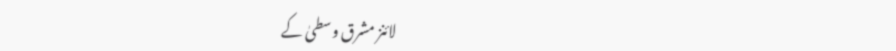لائنز مشرق وسطیٰ کے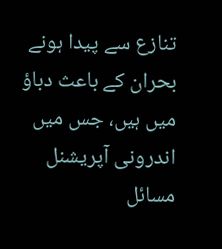تنازع سے پیدا ہونے بحران کے باعث دباؤ میں ہیں، جس میں اندرونی آپریشنل مسائل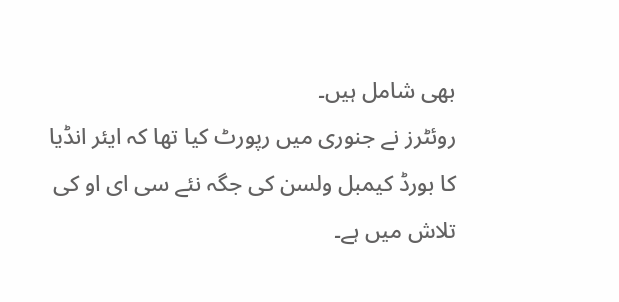بھی شامل ہیں۔
روئٹرز نے جنوری میں رپورٹ کیا تھا کہ ایئر انڈیا کا بورڈ کیمبل ولسن کی جگہ نئے سی ای او کی تلاش میں ہے۔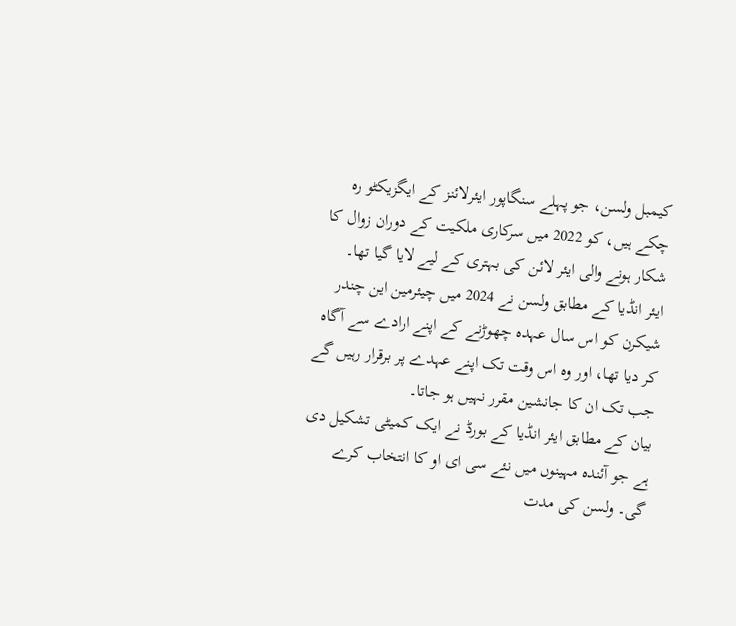کیمبل ولسن، جو پہلے سنگاپور ایئرلائنز کے ایگزیکٹو رہ چکے ہیں، کو 2022 میں سرکاری ملکیت کے دوران زوال کا شکار ہونے والی ایئر لائن کی بہتری کے لیے لایا گیا تھا۔
ایئر انڈیا کے مطابق ولسن نے 2024 میں چیئرمین این چندر شیکرن کو اس سال عہدہ چھوڑنے کے اپنے ارادے سے آگاہ کر دیا تھا، اور وہ اس وقت تک اپنے عہدے پر برقرار رہیں گے جب تک ان کا جانشین مقرر نہیں ہو جاتا۔
بیان کے مطابق ایئر انڈیا کے بورڈ نے ایک کمیٹی تشکیل دی ہے جو آئندہ مہینوں میں نئے سی ای او کا انتخاب کرے گی۔ ولسن کی مدت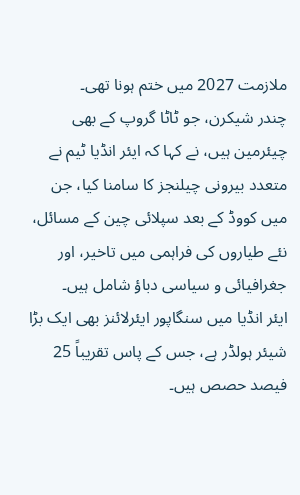ملازمت 2027 میں ختم ہونا تھی۔
چندر شیکرن، جو ٹاٹا گروپ کے بھی چیئرمین ہیں، نے کہا کہ ایئر انڈیا ٹیم نے متعدد بیرونی چیلنجز کا سامنا کیا، جن میں کووڈ کے بعد سپلائی چین کے مسائل، نئے طیاروں کی فراہمی میں تاخیر، اور جغرافیائی و سیاسی دباؤ شامل ہیں۔
ایئر انڈیا میں سنگاپور ایئرلائنز بھی ایک بڑا شیئر ہولڈر ہے، جس کے پاس تقریباً 25 فیصد حصص ہیں۔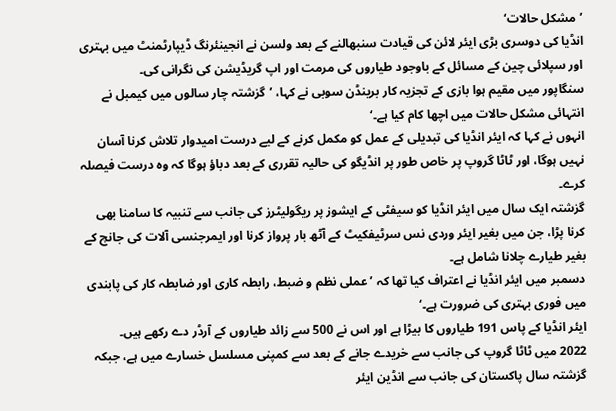’مشکل حالات‘
انڈیا کی دوسری بڑی ایئر لائن کی قیادت سنبھالنے کے بعد ولسن نے انجینئرنگ ڈیپارٹمنٹ میں بہتری اور سپلائی چین کے مسائل کے باوجود طیاروں کی مرمت اور اپ گریڈیشن کی نگرانی کی۔
سنگاپور میں مقیم ہوا بازی کے تجزیہ کار برینڈن سوبی نے کہا، ’گزشتہ چار سالوں میں کیمبل نے انتہائی مشکل حالات میں اچھا کام کیا ہے۔‘
انہوں نے کہا کہ ایئر انڈیا کی تبدیلی کے عمل کو مکمل کرنے کے لیے درست امیدوار تلاش کرنا آسان نہیں ہوگا، اور ٹاٹا گروپ پر خاص طور پر انڈیگو کی حالیہ تقرری کے بعد دباؤ ہوگا کہ وہ درست فیصلہ کرے۔
گزشتہ ایک سال میں ایئر انڈیا کو سیفٹی کے ایشوز پر ریگولیٹرز کی جانب سے تنبیہ کا سامنا بھی کرنا پڑا، جن میں بغیر ایئر وردی نس سرٹیفکیٹ کے آٹھ بار پرواز کرنا اور ایمرجنسی آلات کی جانچ کے بغیر طیارے چلانا شامل ہے۔
دسمبر میں ایئر انڈیا نے اعتراف کیا تھا کہ ’عملی نظم و ضبط، رابطہ کاری اور ضابطہ کار کی پابندی میں فوری بہتری کی ضرورت ہے۔‘
ایئر انڈیا کے پاس 191 طیاروں کا بیڑا ہے اور اس نے 500 سے زائد طیاروں کے آرڈر دے رکھے ہیں۔
2022 میں ٹاٹا گروپ کی جانب سے خریدے جانے کے بعد سے کمپنی مسلسل خسارے میں ہے، جبکہ گزشتہ سال پاکستان کی جانب سے انڈین ایئر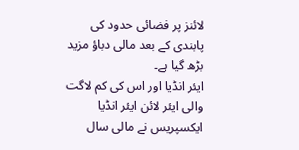لائنز پر فضائی حدود کی پابندی کے بعد مالی دباؤ مزید بڑھ گیا ہے۔
ایئر انڈیا اور اس کی کم لاگت والی ایئر لائن ایئر انڈیا ایکسپریس نے مالی سال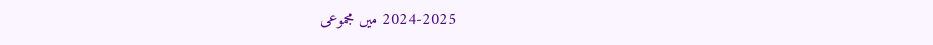2024-2025 میں مجموعی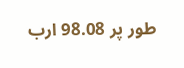طور پر 98.08 ارب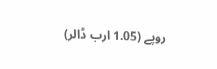روپے (1.05 ارب ڈالر)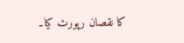کا نقصان رپورٹ کیا۔